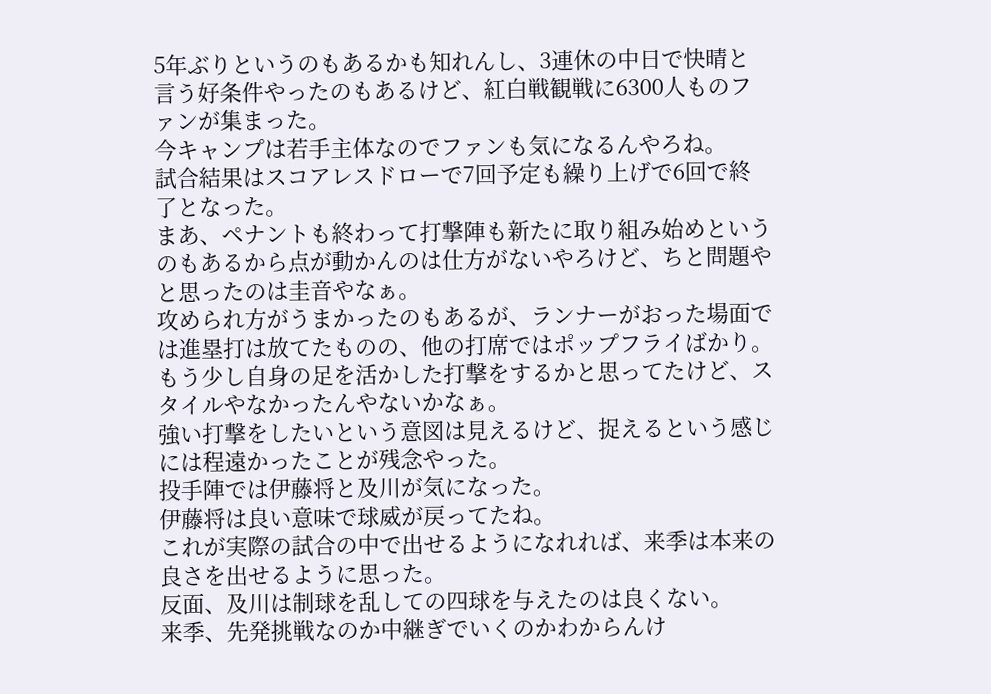5年ぶりというのもあるかも知れんし、3連休の中日で快晴と言う好条件やったのもあるけど、紅白戦観戦に6300人ものファンが集まった。
今キャンプは若手主体なのでファンも気になるんやろね。
試合結果はスコアレスドローで7回予定も繰り上げで6回で終了となった。
まあ、ペナントも終わって打撃陣も新たに取り組み始めというのもあるから点が動かんのは仕方がないやろけど、ちと問題やと思ったのは圭音やなぁ。
攻められ方がうまかったのもあるが、ランナーがおった場面では進塁打は放てたものの、他の打席ではポップフライばかり。
もう少し自身の足を活かした打撃をするかと思ってたけど、スタイルやなかったんやないかなぁ。
強い打撃をしたいという意図は見えるけど、捉えるという感じには程遠かったことが残念やった。
投手陣では伊藤将と及川が気になった。
伊藤将は良い意味で球威が戻ってたね。
これが実際の試合の中で出せるようになれれば、来季は本来の良さを出せるように思った。
反面、及川は制球を乱しての四球を与えたのは良くない。
来季、先発挑戦なのか中継ぎでいくのかわからんけ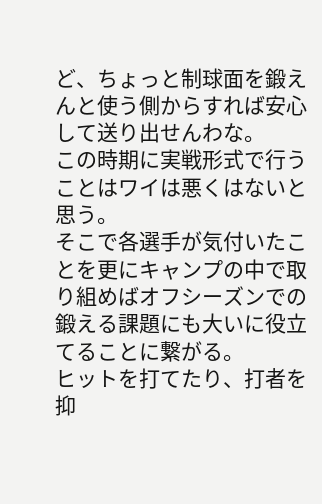ど、ちょっと制球面を鍛えんと使う側からすれば安心して送り出せんわな。
この時期に実戦形式で行うことはワイは悪くはないと思う。
そこで各選手が気付いたことを更にキャンプの中で取り組めばオフシーズンでの鍛える課題にも大いに役立てることに繋がる。
ヒットを打てたり、打者を抑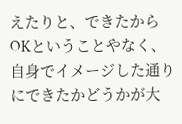えたりと、できたからOKということやなく、自身でイメージした通りにできたかどうかが大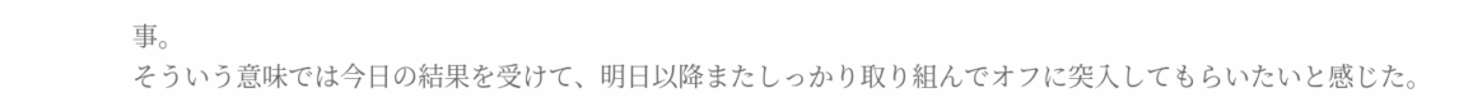事。
そういう意味では今日の結果を受けて、明日以降またしっかり取り組んでオフに突入してもらいたいと感じた。